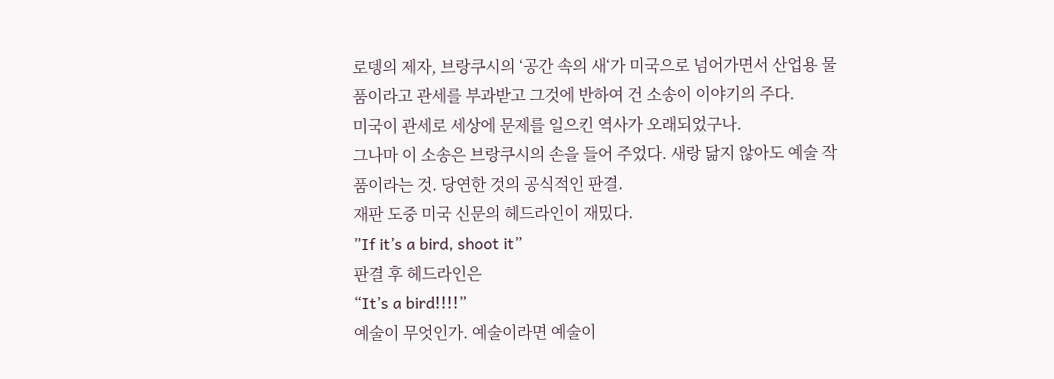로뎅의 제자, 브랑쿠시의 ‘공간 속의 새‘가 미국으로 넘어가면서 산업용 물품이라고 관세를 부과받고 그것에 반하여 건 소송이 이야기의 주다.
미국이 관세로 세상에 문제를 일으킨 역사가 오래되었구나.
그나마 이 소송은 브랑쿠시의 손을 들어 주었다. 새랑 닮지 않아도 예술 작품이라는 것. 당연한 것의 공식적인 판결.
재판 도중 미국 신문의 헤드라인이 재밌다.
”If it’s a bird, shoot it”
판결 후 헤드라인은
“It’s a bird!!!!”
예술이 무엇인가. 예술이라면 예술이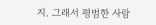지. 그래서 평범한 사람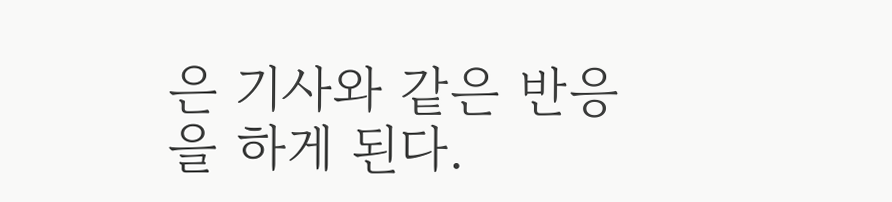은 기사와 같은 반응을 하게 된다.